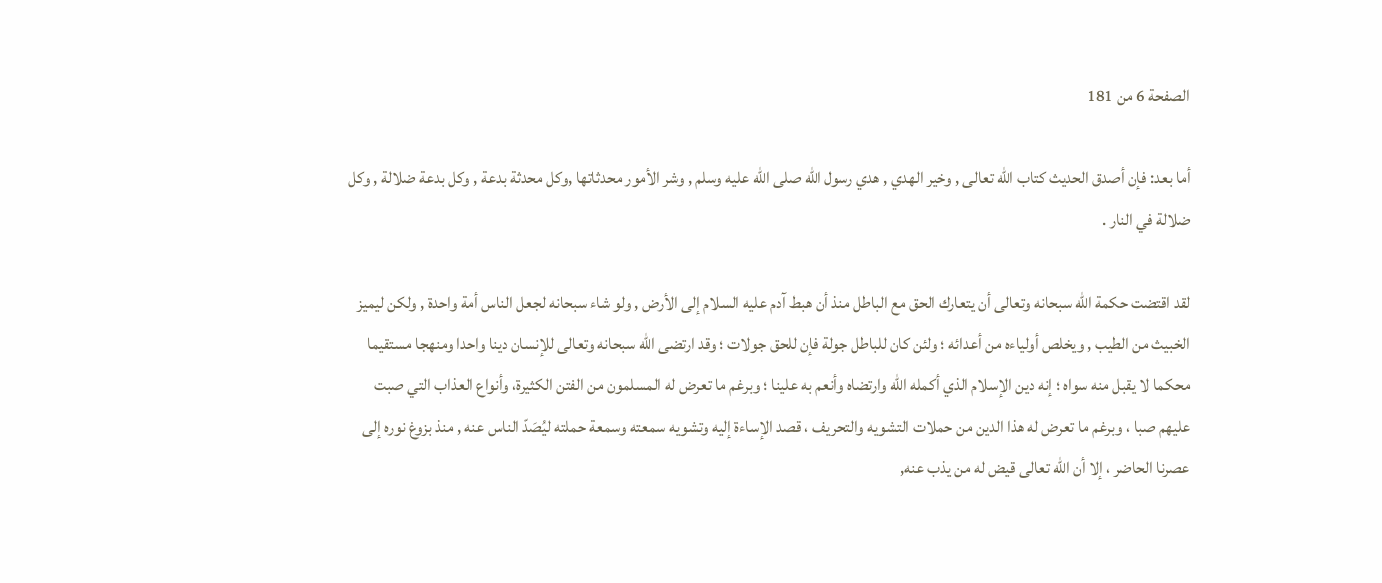الصفحة 6 من 181

أما بعد: فإن أصدق الحديث كتاب الله تعالى , وخير الهدي , هدي رسول الله صلى الله عليه وسلم , وشر الأمور محدثاتها ,وكل محدثة بدعة , وكل بدعة ضلالة , وكل ضلالة في النار .

لقد اقتضت حكمة الله سبحانه وتعالى أن يتعارك الحق مع الباطل منذ أن هبط آدم عليه السلام إلى الأرض , ولو شاء سبحانه لجعل الناس أمة واحدة , ولكن ليميز الخبيث من الطيب , ويخلص أولياءه من أعدائه ؛ ولئن كان للباطل جولة فإن للحق جولات ؛ وقد ارتضى الله سبحانه وتعالى للإنسان دينا واحدا ومنهجا مستقيما محكما لا يقبل منه سواه ؛ إنه دين الإسلام الذي أكمله الله وارتضاه وأنعم به علينا ؛ وبرغم ما تعرض له المسلمون من الفتن الكثيرة، وأنواع العذاب التي صبت عليهم صبا ، وبرغم ما تعرض له هذا الدين من حملات التشويه والتحريف ، قصد الإساءة إليه وتشويه سمعته وسمعة حملته ليُصَدّ الناس عنه , منذ بزوغ نوره إلى عصرنا الحاضر ، إلا أن الله تعالى قيض له من يذب عنه,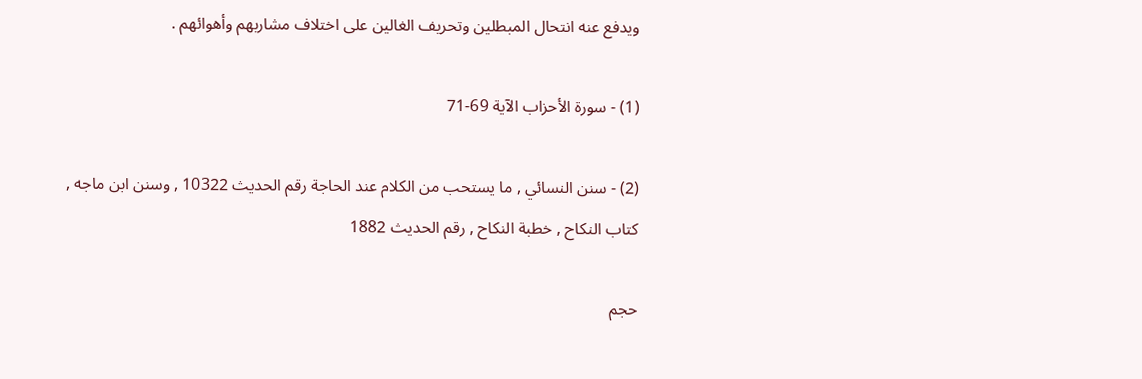ويدفع عنه انتحال المبطلين وتحريف الغالين على اختلاف مشاربهم وأهوائهم .

(1) - سورة الأحزاب الآية 69-71

(2) - سنن النسائي , ما يستحب من الكلام عند الحاجة رقم الحديث 10322 , وسنن ابن ماجه , كتاب النكاح , خطبة النكاح , رقم الحديث 1882

حجم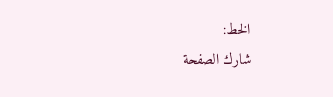الخط:
شارك الصفحة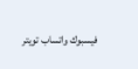فيسبوك واتساب تويتر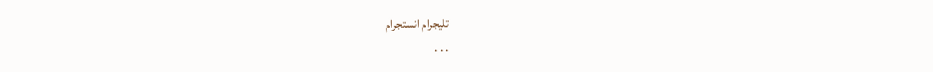تليجرام انستجرام
. . .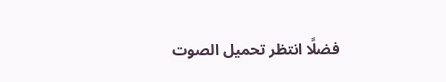فضلًا انتظر تحميل الصوت